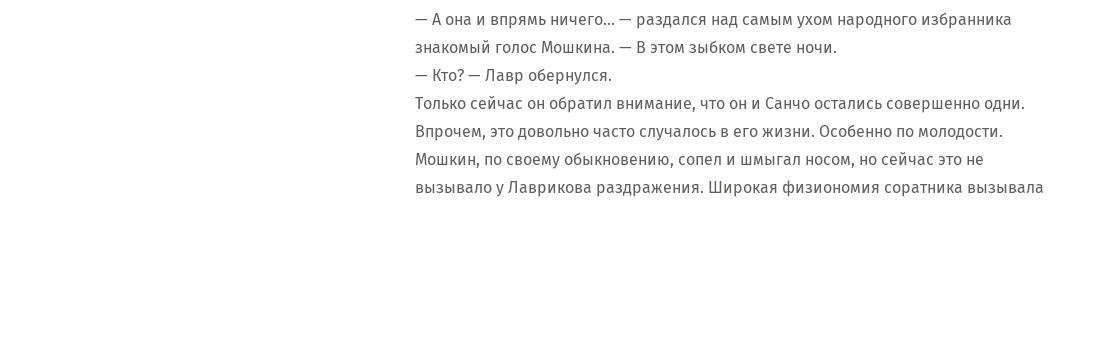— А она и впрямь ничего… — раздался над самым ухом народного избранника знакомый голос Мошкина. — В этом зыбком свете ночи.
— Кто? — Лавр обернулся.
Только сейчас он обратил внимание, что он и Санчо остались совершенно одни. Впрочем, это довольно часто случалось в его жизни. Особенно по молодости. Мошкин, по своему обыкновению, сопел и шмыгал носом, но сейчас это не вызывало у Лаврикова раздражения. Широкая физиономия соратника вызывала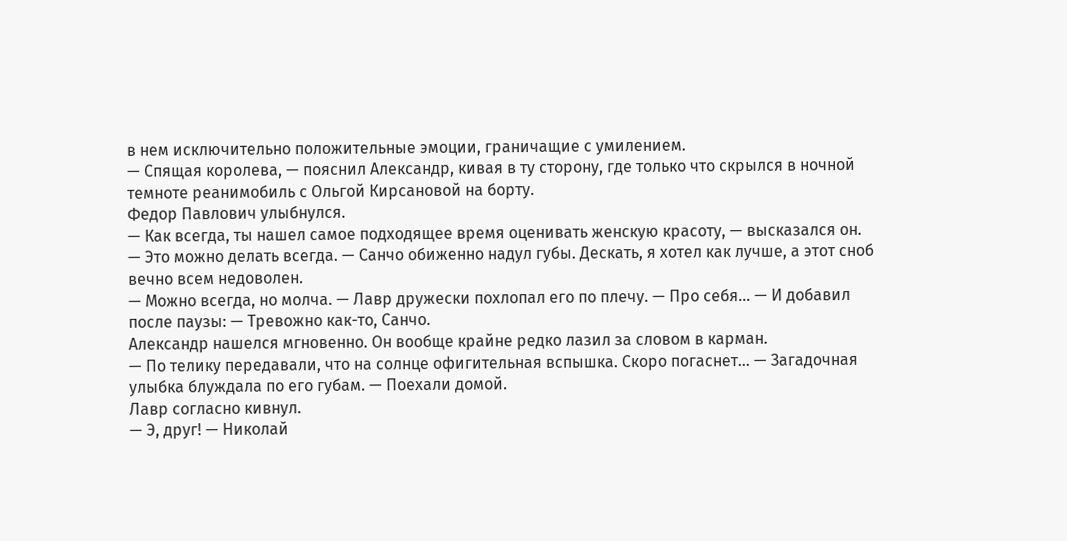в нем исключительно положительные эмоции, граничащие с умилением.
— Спящая королева, — пояснил Александр, кивая в ту сторону, где только что скрылся в ночной темноте реанимобиль с Ольгой Кирсановой на борту.
Федор Павлович улыбнулся.
— Как всегда, ты нашел самое подходящее время оценивать женскую красоту, — высказался он.
— Это можно делать всегда. — Санчо обиженно надул губы. Дескать, я хотел как лучше, а этот сноб вечно всем недоволен.
— Можно всегда, но молча. — Лавр дружески похлопал его по плечу. — Про себя… — И добавил после паузы: — Тревожно как-то, Санчо.
Александр нашелся мгновенно. Он вообще крайне редко лазил за словом в карман.
— По телику передавали, что на солнце офигительная вспышка. Скоро погаснет… — Загадочная улыбка блуждала по его губам. — Поехали домой.
Лавр согласно кивнул.
— Э, друг! — Николай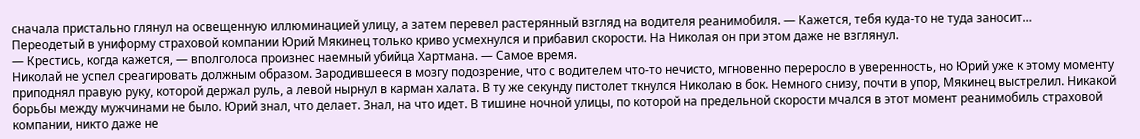сначала пристально глянул на освещенную иллюминацией улицу, а затем перевел растерянный взгляд на водителя реанимобиля. — Кажется, тебя куда-то не туда заносит…
Переодетый в униформу страховой компании Юрий Мякинец только криво усмехнулся и прибавил скорости. На Николая он при этом даже не взглянул.
— Крестись, когда кажется, — вполголоса произнес наемный убийца Хартмана. — Самое время.
Николай не успел среагировать должным образом. Зародившееся в мозгу подозрение, что с водителем что-то нечисто, мгновенно переросло в уверенность, но Юрий уже к этому моменту приподнял правую руку, которой держал руль, а левой нырнул в карман халата. В ту же секунду пистолет ткнулся Николаю в бок. Немного снизу, почти в упор, Мякинец выстрелил. Никакой борьбы между мужчинами не было. Юрий знал, что делает. Знал, на что идет. В тишине ночной улицы, по которой на предельной скорости мчался в этот момент реанимобиль страховой компании, никто даже не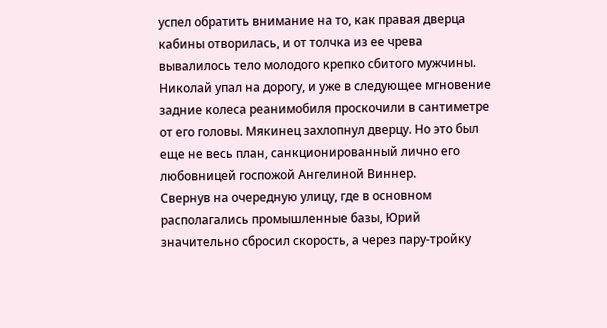успел обратить внимание на то, как правая дверца кабины отворилась, и от толчка из ее чрева вывалилось тело молодого крепко сбитого мужчины. Николай упал на дорогу, и уже в следующее мгновение задние колеса реанимобиля проскочили в сантиметре от его головы. Мякинец захлопнул дверцу. Но это был еще не весь план, санкционированный лично его любовницей госпожой Ангелиной Виннер.
Свернув на очередную улицу, где в основном располагались промышленные базы, Юрий значительно сбросил скорость, а через пару-тройку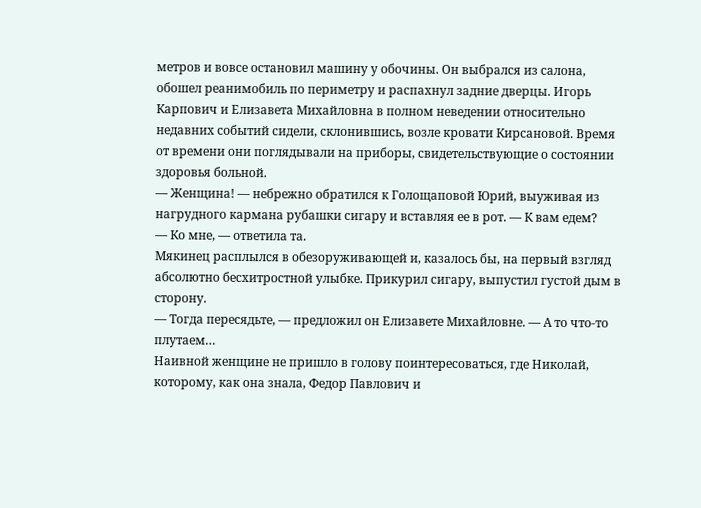метров и вовсе остановил машину у обочины. Он выбрался из салона, обошел реанимобиль по периметру и распахнул задние дверцы. Игорь Карпович и Елизавета Михайловна в полном неведении относительно недавних событий сидели, склонившись, возле кровати Кирсановой. Время от времени они поглядывали на приборы, свидетельствующие о состоянии здоровья больной.
— Женщина! — небрежно обратился к Голощаповой Юрий, выуживая из нагрудного кармана рубашки сигару и вставляя ее в рот. — К вам едем?
— Ко мне, — ответила та.
Мякинец расплылся в обезоруживающей и, казалось бы, на первый взгляд абсолютно бесхитростной улыбке. Прикурил сигару, выпустил густой дым в сторону.
— Тогда пересядьте, — предложил он Елизавете Михайловне. — А то что-то плутаем…
Наивной женщине не пришло в голову поинтересоваться, где Николай, которому, как она знала, Федор Павлович и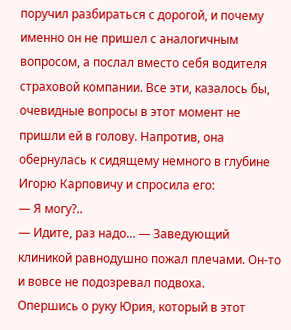поручил разбираться с дорогой, и почему именно он не пришел с аналогичным вопросом, а послал вместо себя водителя страховой компании. Все эти, казалось бы, очевидные вопросы в этот момент не пришли ей в голову. Напротив, она обернулась к сидящему немного в глубине Игорю Карповичу и спросила его:
— Я могу?..
— Идите, раз надо… — Заведующий клиникой равнодушно пожал плечами. Он-то и вовсе не подозревал подвоха.
Опершись о руку Юрия, который в этот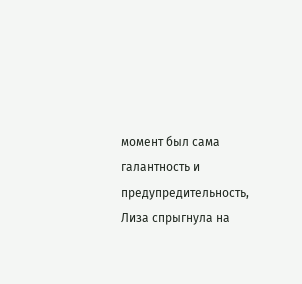момент был сама галантность и предупредительность, Лиза спрыгнула на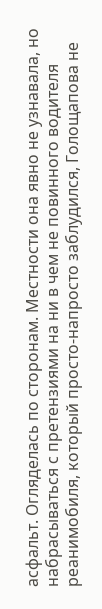асфальт. Огляделась по сторонам. Местности она явно не узнавала, но набрасываться с претензиями на ни в чем не повинного водителя реанимобиля, который просто-напросто заблудился, Голощапова не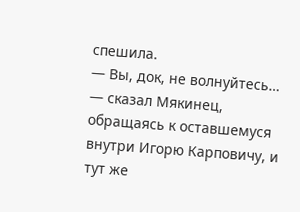спешила.
— Вы, док, не волнуйтесь… — сказал Мякинец, обращаясь к оставшемуся внутри Игорю Карповичу, и тут же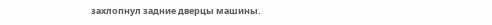захлопнул задние дверцы машины.